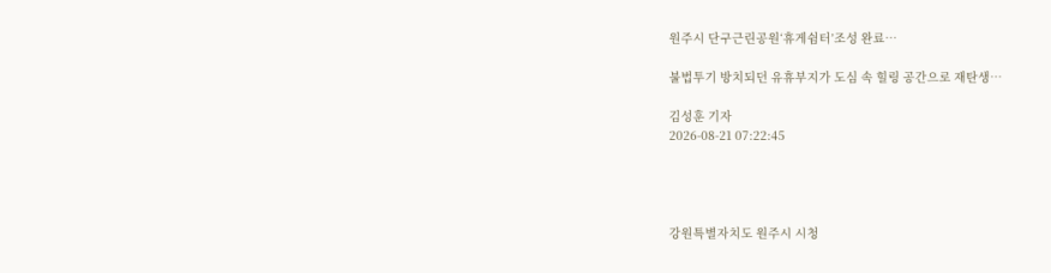원주시 단구근린공원‘휴게쉼터’조성 완료…

불법투기 방치되던 유휴부지가 도심 속 힐링 공간으로 재탄생…

김성훈 기자
2026-08-21 07:22:45




강원특별자치도 원주시 시청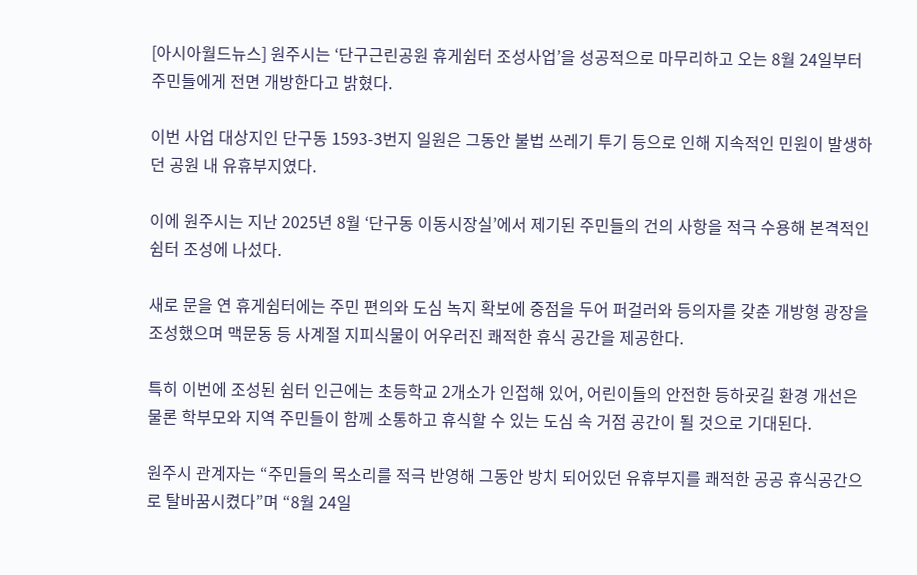[아시아월드뉴스] 원주시는 ‘단구근린공원 휴게쉼터 조성사업’을 성공적으로 마무리하고 오는 8월 24일부터 주민들에게 전면 개방한다고 밝혔다.

이번 사업 대상지인 단구동 1593-3번지 일원은 그동안 불법 쓰레기 투기 등으로 인해 지속적인 민원이 발생하던 공원 내 유휴부지였다.

이에 원주시는 지난 2025년 8월 ‘단구동 이동시장실’에서 제기된 주민들의 건의 사항을 적극 수용해 본격적인 쉼터 조성에 나섰다.

새로 문을 연 휴게쉼터에는 주민 편의와 도심 녹지 확보에 중점을 두어 퍼걸러와 등의자를 갖춘 개방형 광장을 조성했으며 맥문동 등 사계절 지피식물이 어우러진 쾌적한 휴식 공간을 제공한다.

특히 이번에 조성된 쉼터 인근에는 초등학교 2개소가 인접해 있어, 어린이들의 안전한 등하굣길 환경 개선은 물론 학부모와 지역 주민들이 함께 소통하고 휴식할 수 있는 도심 속 거점 공간이 될 것으로 기대된다.

원주시 관계자는 “주민들의 목소리를 적극 반영해 그동안 방치 되어있던 유휴부지를 쾌적한 공공 휴식공간으로 탈바꿈시켰다”며 “8월 24일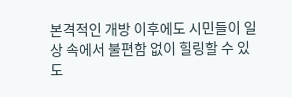본격적인 개방 이후에도 시민들이 일상 속에서 불편함 없이 힐링할 수 있도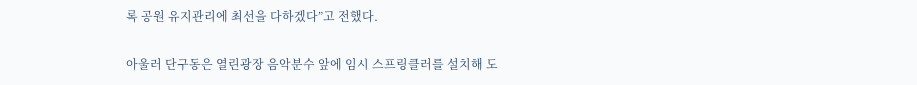록 공원 유지관리에 최선을 다하겠다”고 전했다.

아울러 단구동은 열린광장 음악분수 앞에 임시 스프링클러를 설치해 도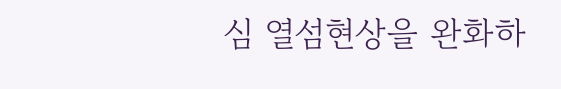심 열섬현상을 완화하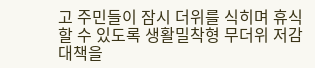고 주민들이 잠시 더위를 식히며 휴식할 수 있도록 생활밀착형 무더위 저감 대책을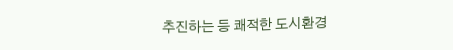추진하는 등 쾌적한 도시환경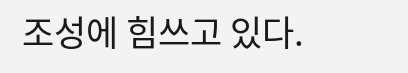조성에 힘쓰고 있다.